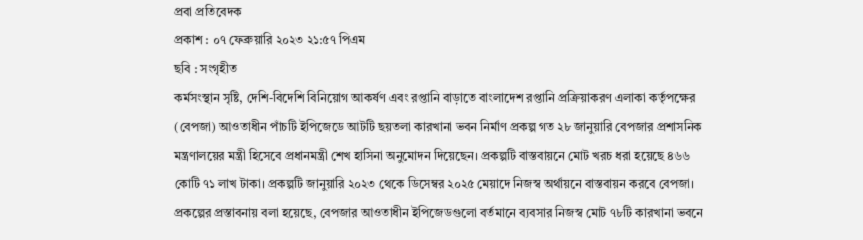প্রবা প্রতিবেদক
প্রকাশ : ০৭ ফেব্রুয়ারি ২০২৩ ২১:৫৭ পিএম
ছবি : সংগৃহীত
কর্মসংস্থান সৃষ্টি, দেশি-বিদেশি বিনিয়োগ আকর্ষণ এবং রপ্তানি বাড়াতে বাংলাদেশ রপ্তানি প্রক্রিয়াকরণ এলাকা কর্তৃপক্ষের (বেপজা) আওতাধীন পাঁচটি ইপিজেডে আটটি ছয়তলা কারখানা ভবন নির্মাণ প্রকল্প গত ২৮ জানুয়ারি বেপজার প্রশাসনিক মন্ত্রণালয়ের মন্ত্রী হিসেবে প্রধানমন্ত্রী শেখ হাসিনা অনুমোদন দিয়েছেন। প্রকল্পটি বাস্তবায়নে মোট খরচ ধরা হয়েছে ৪৬৬ কোটি ৭১ লাখ টাকা। প্রকল্পটি জানুয়ারি ২০২৩ থেকে ডিসেম্বর ২০২৫ মেয়াদে নিজস্ব অর্থায়নে বাস্তবায়ন করবে বেপজা।
প্রকল্পের প্রস্তাবনায় বলা হয়েছে, বেপজার আওতাধীন ইপিজেডগুলো বর্তমানে ব্যবসার নিজস্ব মোট ৭৮টি কারখানা ভবনে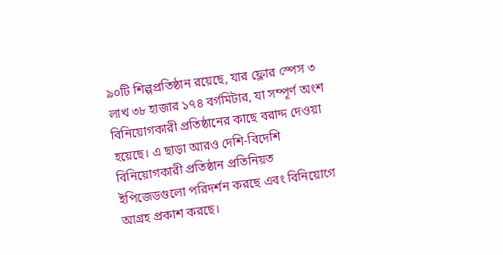৯০টি শিল্পপ্রতিষ্ঠান রয়েছে, যার ফ্লোর স্পেস ৩ লাখ ৩৮ হাজার ১৭৪ বর্গমিটার, যা সম্পূর্ণ অংশ বিনিয়োগকারী প্রতিষ্ঠানের কাছে বরাদ্দ দেওয়া হয়েছে। এ ছাড়া আরও দেশি-বিদেশি বিনিয়োগকারী প্রতিষ্ঠান প্রতিনিয়ত ইপিজেডগুলো পরিদর্শন করছে এবং বিনিয়োগে আগ্রহ প্রকাশ করছে।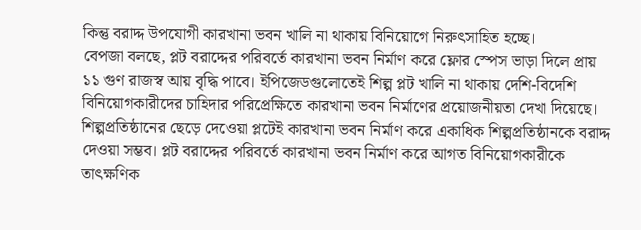কিন্তু বরাদ্দ উপযোগী কারখানা ভবন খালি না থাকায় বিনিয়োগে নিরুৎসাহিত হচ্ছে।
বেপজা বলছে, প্লট বরাদ্দের পরিবর্তে কারখানা ভবন নির্মাণ করে ফ্লোর স্পেস ভাড়া দিলে প্রায় ১১ গুণ রাজস্ব আয় বৃদ্ধি পাবে। ইপিজেডগুলোতেই শিল্প প্লট খালি না থাকায় দেশি-বিদেশি বিনিয়োগকারীদের চাহিদার পরিপ্রেক্ষিতে কারখানা ভবন নির্মাণের প্রয়োজনীয়তা দেখা দিয়েছে। শিল্পপ্রতিষ্ঠানের ছেড়ে দেওেয়া প্লটেই কারখানা ভবন নির্মাণ করে একাধিক শিল্পপ্রতিষ্ঠানকে বরাদ্দ দেওয়া সম্ভব। প্লট বরাদ্দের পরিবর্তে কারখানা ভবন নির্মাণ করে আগত বিনিয়োগকারীকে তাৎক্ষণিক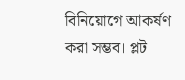বিনিয়োগে আকর্ষণ করা সম্ভব। প্লট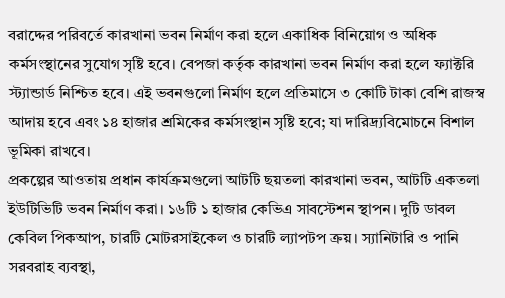বরাদ্দের পরিবর্তে কারখানা ভবন নির্মাণ করা হলে একাধিক বিনিয়োগ ও অধিক কর্মসংস্থানের সুযোগ সৃষ্টি হবে। বেপজা কর্তৃক কারখানা ভবন নির্মাণ করা হলে ফ্যাক্টরি স্ট্যান্ডার্ড নিশ্চিত হবে। এই ভবনগুলো নির্মাণ হলে প্রতিমাসে ৩ কোটি টাকা বেশি রাজস্ব আদায় হবে এবং ১৪ হাজার শ্রমিকের কর্মসংস্থান সৃষ্টি হবে; যা দারিদ্র্যবিমোচনে বিশাল ভূমিকা রাখবে।
প্রকল্পের আওতায় প্রধান কার্যক্রমগুলো আটটি ছয়তলা কারখানা ভবন, আটটি একতলা ইউটিভিটি ভবন নির্মাণ করা। ১৬টি ১ হাজার কেভিএ সাবস্টেশন স্থাপন। দুটি ডাবল কেবিল পিকআপ, চারটি মোটরসাইকেল ও চারটি ল্যাপটপ ক্রয়। স্যানিটারি ও পানি সরবরাহ ব্যবস্থা,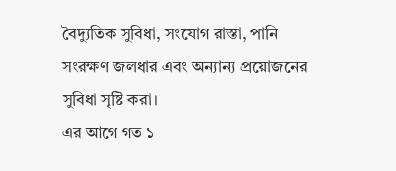বৈদ্যুতিক সুবিধা, সংযোগ রাস্তা, পানি সংরক্ষণ জলধার এবং অন্যান্য প্রয়োজনের সুবিধা সৃষ্টি করা।
এর আগে গত ১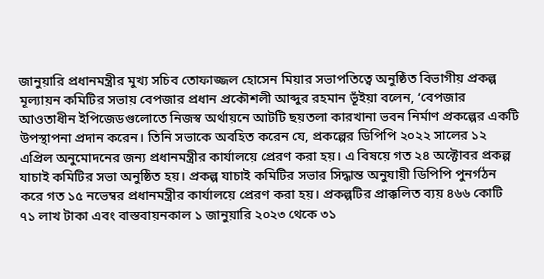জানুয়ারি প্রধানমন্ত্রীর মুখ্য সচিব তোফাজ্জল হোসেন মিয়ার সভাপতিত্বে অনুষ্ঠিত বিভাগীয় প্রকল্প মূল্যায়ন কমিটির সভায় বেপজার প্রধান প্রকৌশলী আব্দুর রহমান ভূঁইয়া বলেন, ‘বেপজার আওতাধীন ইপিজেডগুলোতে নিজস্ব অর্থায়নে আটটি ছয়তলা কারখানা ভবন নির্মাণ প্রকল্পের একটি উপস্থাপনা প্রদান করেন। তিনি সভাকে অবহিত করেন যে, প্রকল্পের ডিপিপি ২০২২ সালের ১২ এপ্রিল অনুমোদনের জন্য প্রধানমন্ত্রীর কার্যালয়ে প্রেরণ করা হয়। এ বিষয়ে গত ২৪ অক্টোবর প্রকল্প যাচাই কমিটির সভা অনুষ্ঠিত হয়। প্রকল্প যাচাই কমিটির সভার সিদ্ধান্ত অনুযায়ী ডিপিপি পুনর্গঠন করে গত ১৫ নভেম্বর প্রধানমন্ত্রীর কার্যালয়ে প্রেরণ করা হয়। প্রকল্পটির প্রাক্কলিত ব্যয় ৪৬৬ কোটি ৭১ লাখ টাকা এবং বাস্তবায়নকাল ১ জানুয়ারি ২০২৩ থেকে ৩১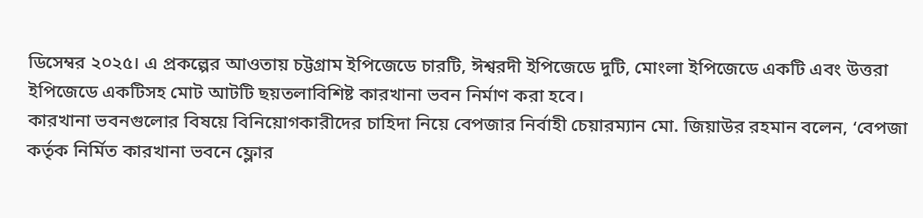ডিসেম্বর ২০২৫। এ প্রকল্পের আওতায় চট্টগ্রাম ইপিজেডে চারটি, ঈশ্বরদী ইপিজেডে দুটি, মোংলা ইপিজেডে একটি এবং উত্তরা ইপিজেডে একটিসহ মোট আটটি ছয়তলাবিশিষ্ট কারখানা ভবন নির্মাণ করা হবে।
কারখানা ভবনগুলোর বিষয়ে বিনিয়োগকারীদের চাহিদা নিয়ে বেপজার নির্বাহী চেয়ারম্যান মো. জিয়াউর রহমান বলেন, ‘বেপজা কর্তৃক নির্মিত কারখানা ভবনে ফ্লোর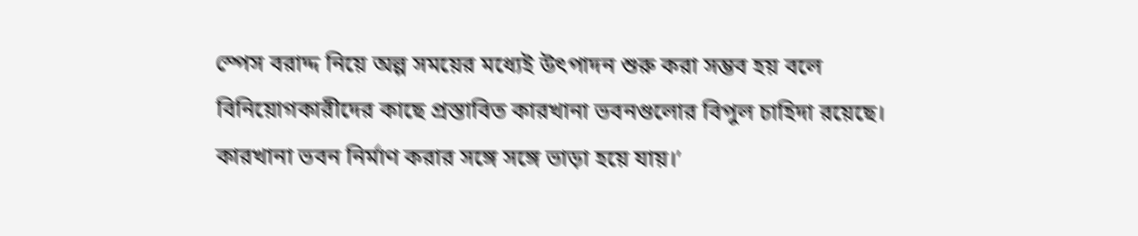স্পেস বরাদ্দ নিয়ে অল্প সময়ের মধ্যেই উৎপাদন শুরু করা সম্ভব হয় বলে বিনিয়োগকারীদের কাছে প্রস্তাবিত কারখানা ভবনগুলোর বিপুল চাহিদা রয়েছে। কারখানা ভবন নির্মাণ করার সঙ্গে সঙ্গে ভাড়া হয়ে যায়।’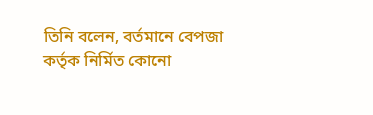তিনি বলেন, বর্তমানে বেপজা কর্তৃক নির্মিত কোনো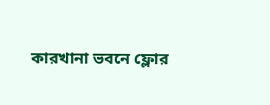কারখানা ভবনে ফ্লোর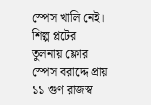স্পেস খালি নেই। শিল্প প্লটের তুলনায় ফ্লোর স্পেস বরাদ্দে প্রায় ১১ গুণ রাজস্ব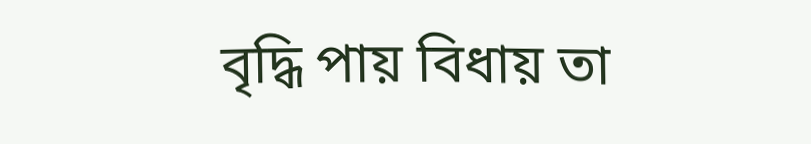বৃদ্ধি পায় বিধায় তা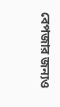বেপজার জন্যও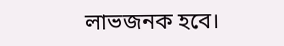লাভজনক হবে।